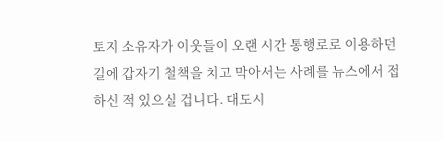토지 소유자가 이웃들이 오랜 시간 통행로로 이용하던 길에 갑자기 철책을 치고 막아서는 사례를 뉴스에서 접하신 적 있으실 겁니다. 대도시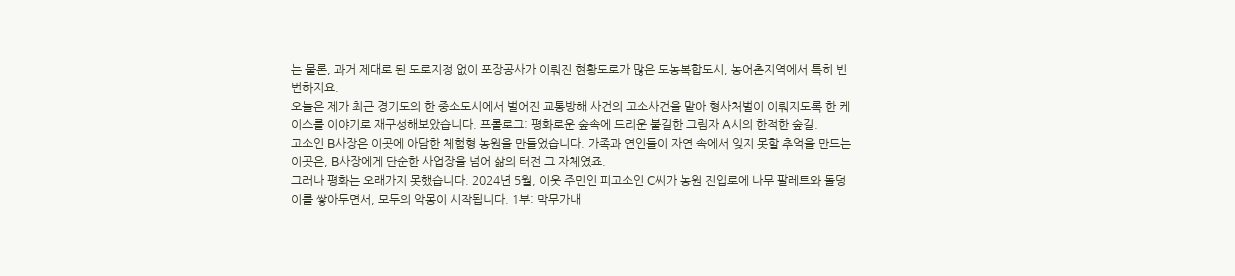는 물론, 과거 제대로 된 도로지정 없이 포장공사가 이뤄진 현황도로가 많은 도농복합도시, 농어촌지역에서 특히 빈번하지요.
오늘은 제가 최근 경기도의 한 중소도시에서 벌어진 교통방해 사건의 고소사건을 맡아 형사처벌이 이뤄지도록 한 케이스를 이야기로 재구성해보았습니다. 프롤로그: 평화로운 숲속에 드리운 불길한 그림자 A시의 한적한 숲길.
고소인 B사장은 이곳에 아담한 체험형 농원을 만들었습니다. 가족과 연인들이 자연 속에서 잊지 못할 추억을 만드는 이곳은, B사장에게 단순한 사업장을 넘어 삶의 터전 그 자체였죠.
그러나 평화는 오래가지 못했습니다. 2024년 5월, 이웃 주민인 피고소인 C씨가 농원 진입로에 나무 팔레트와 돌덩이를 쌓아두면서, 모두의 악몽이 시작됩니다. 1부: 막무가내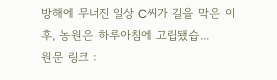방해에 무너진 일상 C씨가 길을 막은 이후, 농원은 하루아침에 고립됐습...
원문 링크 :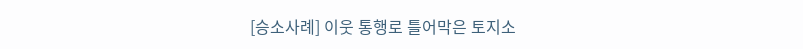[승소사례] 이웃 통행로 틀어막은 토지소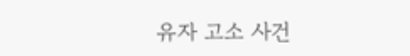유자 고소 사건